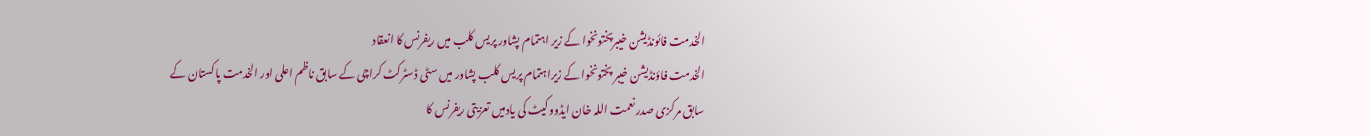الخدمت فائونڈیشن خیبرپختونخوا کے زیر اہتمام پشاور پریس کلب میں ریفرنس کا انعقاد
الخدمت فاؤنڈیشن خیبر پختونخوا کے زیراہتمام پریس کلب پشاور میں سٹی ڈسٹرکٹ کراچی کے سابق ناظم اعلی اور الخدمت پاکستان کے سابق مرکزی صدر نعمت اللہ خان ایڈووکیٹ کی یادمیں تعزیتی ریفرنس کا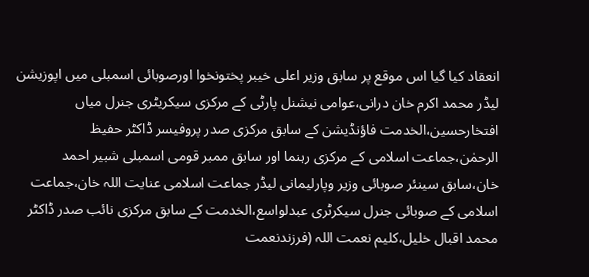انعقاد کیا گیا اس موقع پر سابق وزیر اعلی خیبر پختونخوا اورصوبائی اسمبلی میں اپوزیشن لیڈر محمد اکرم خان درانی،عوامی نیشنل پارٹی کے مرکزی سیکریٹری جنرل میاں افتخارحسین،الخدمت فاؤنڈیشن کے سابق مرکزی صدر پروفیسر ڈاکٹر حفیظ الرحمٰن،جماعت اسلامی کے مرکزی رہنما اور سابق ممبر قومی اسمبلی شبیر احمد خان،سابق سینئر صوبائی وزیر وپارلیمانی لیڈر جماعت اسلامی عنایت اللہ خان،جماعت اسلامی کے صوبائی جنرل سیکرٹری عبدلواسع،الخدمت کے سابق مرکزی نائب صدر ڈاکٹر محمد اقبال خلیل،کلیم نعمت اللہ (فرزندنعمت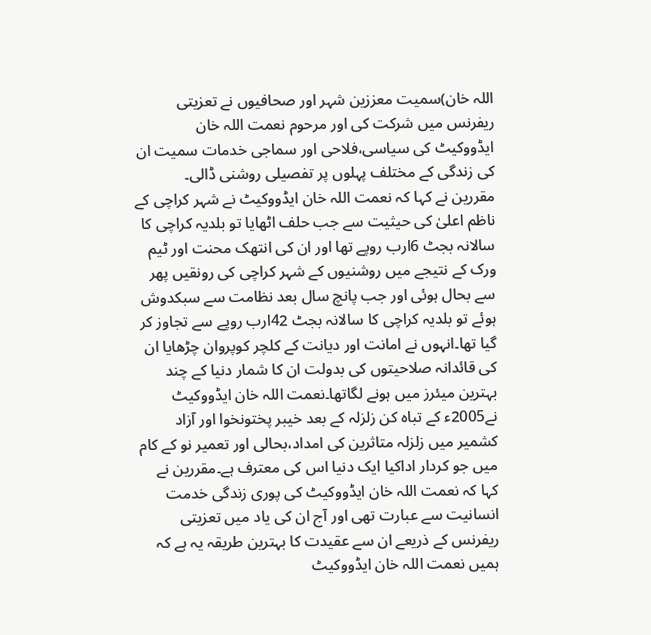اللہ خان)سمیت معززین شہر اور صحافیوں نے تعزیتی ریفرنس میں شرکت کی اور مرحوم نعمت اللہ خان ایڈووکیٹ کی سیاسی،فلاحی اور سماجی خدمات سمیت ان کی زندگی کے مختلف پہلوں پر تفصیلی روشنی ڈالی۔
مقررین نے کہا کہ نعمت اللہ خان ایڈووکیٹ نے شہر کراچی کے ناظم اعلیٰ کی حیثیت سے جب حلف اٹھایا تو بلدیہ کراچی کا سالانہ بجٹ 6ارب روپے تھا اور ان کی انتھک محنت اور ٹیم ورک کے نتیجے میں روشنیوں کے شہر کراچی کی رونقیں پھر سے بحال ہوئی اور جب پانچ سال بعد نظامت سے سبکدوش ہوئے تو بلدیہ کراچی کا سالانہ بجٹ 42ارب روپے سے تجاوز کر گیا تھا۔انہوں نے امانت اور دیانت کے کلچر کوپروان چڑھایا ان کی قائدانہ صلاحیتوں کی بدولت ان کا شمار دنیا کے چند بہترین میئرز میں ہونے لگاتھا۔نعمت اللہ خان ایڈووکیٹ نے2005ء کے تباہ کن زلزلہ کے بعد خیبر پختونخوا اور آزاد کشمیر میں زلزلہ متاثرین کی امداد،بحالی اور تعمیر نو کے کام میں جو کردار اداکیا ایک دنیا اس کی معترف ہے۔مقررین نے کہا کہ نعمت اللہ خان ایڈووکیٹ کی پوری زندگی خدمت انسانیت سے عبارت تھی اور آج ان کی یاد میں تعزیتی ریفرنس کے ذریعے ان سے عقیدت کا بہترین طریقہ یہ ہے کہ ہمیں نعمت اللہ خان ایڈووکیٹ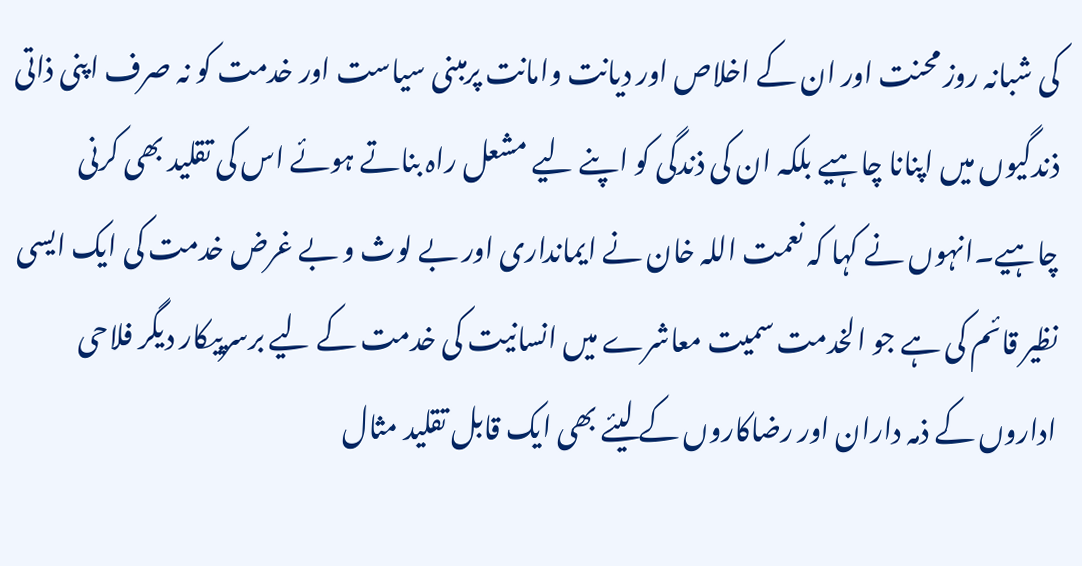کی شبانہ روز محنت اور ان کے اخلاص اور دیانت وامانت پرمبنی سیاست اور خدمت کو نہ صرف اپنی ذاتی ذندگیوں میں اپنانا چاہیے بلکہ ان کی ذندگی کو اپنے لیے مشعل راہ بناتے ہوئے اس کی تقلید بھی کرنی چاہیے۔انہوں نے کہا کہ نعمت اللہ خان نے ایمانداری اور بے لوث و بے غرض خدمت کی ایک ایسی نظیر قائم کی ہے جو الخدمت سمیت معاشرے میں انسانیت کی خدمت کے لیے برسرپیکار دیگر فلاحی اداروں کے ذمہ داران اور رضاکاروں کے لیئے بھی ایک قابل تقلید مثال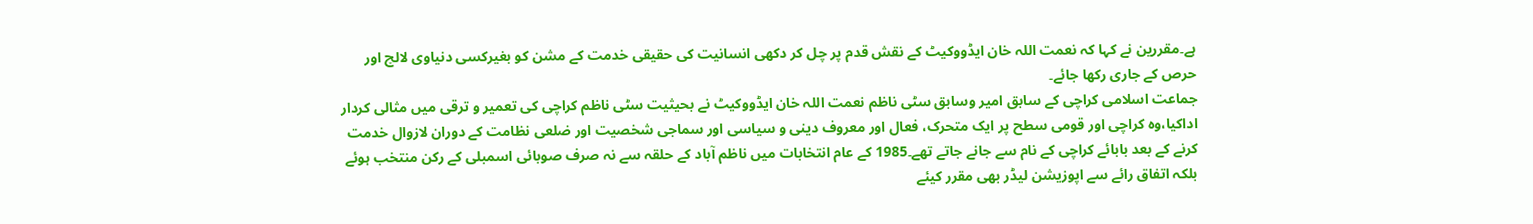ہے۔مقررین نے کہا کہ نعمت اللہ خان ایڈووکیٹ کے نقش قدم پر چل کر دکھی انسانیت کی حقیقی خدمت کے مشن کو بغیرکسی دنیاوی لالچ اور حرص کے جاری رکھا جائے۔
جماعت اسلامی کراچی کے سابق امیر وسابق سٹی ناظم نعمت اللہ خان ایڈووکیٹ نے بحیثیت سٹی ناظم کراچی کی تعمیر و ترقی میں مثالی کردار اداکیا،وہ کراچی اور قومی سطح پر ایک متحرک، فعال اور معروف دینی و سیاسی اور سماجی شخصیت اور ضلعی نظامت کے دوران لازوال خدمت کرنے کے بعد بابائے کراچی کے نام سے جانے جاتے تھے۔1985 کے عام انتخابات میں ناظم آباد کے حلقہ سے نہ صرف صوبائی اسمبلی کے رکن منتخب ہوئے بلکہ اتفاق رائے سے اپوزیشن لیڈر بھی مقرر کیئے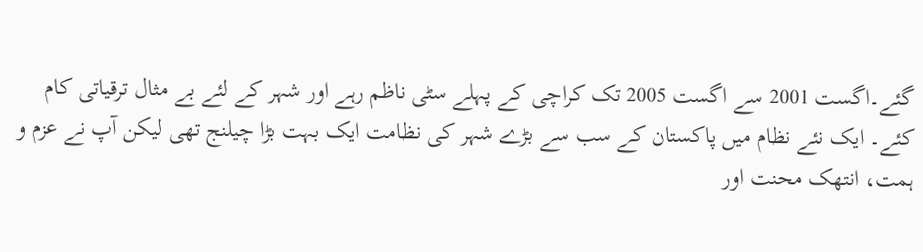گئے۔اگست 2001 سے اگست 2005 تک کراچی کے پہلے سٹی ناظم رہے اور شہر کے لئے بے مثال ترقیاتی کام کئے۔ ایک نئے نظام میں پاکستان کے سب سے بڑے شہر کی نظامت ایک بہت بڑا چیلنج تھی لیکن آپ نے عزم و ہمت، انتھک محنت اور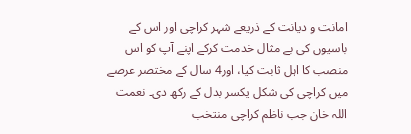امانت و دیانت کے ذریعے شہر کراچی اور اس کے باسیوں کی بے مثال خدمت کرکے اپنے آپ کو اس منصب کا اہل ثابت کیا، اور4 سال کے مختصر عرصے میں کراچی کی شکل یکسر بدل کے رکھ دی۔ نعمت اللہ خان جب ناظم کراچی منتخب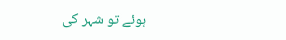ہوئے تو شہر کی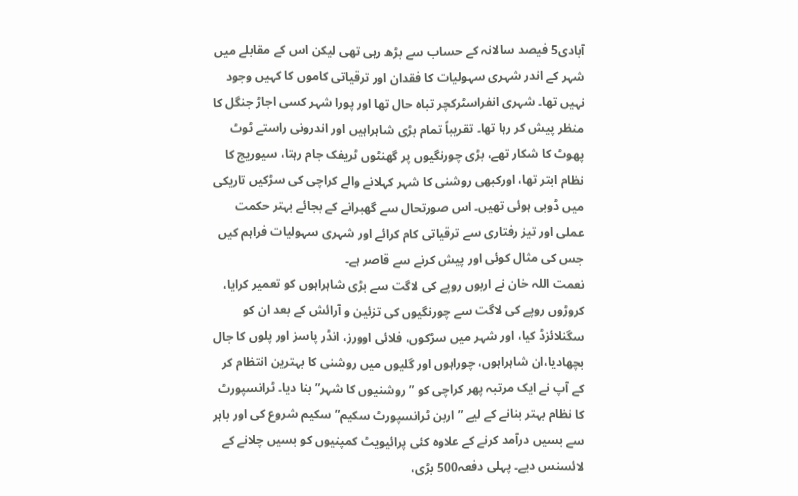آبادی5 فیصد سالانہ کے حساب سے بڑھ رہی تھی لیکن اس کے مقابلے میں شہر کے اندر شہری سہولیات کا فقدان اور ترقیاتی کاموں کا کہیں وجود نہیں تھا۔ شہری انفراسٹرکچر تباہ حال تھا اور پورا شہر کسی اجاڑ جنگل کا منظر پیش کر رہا تھا۔ تقریباً تمام بڑی شاہراہیں اور اندرونی راستے ٹوٹ پھوٹ کا شکار تھے، بڑی چورنگیوں پر گھنٹوں ٹریفک جام رہتا، سیوریج کا نظام ابتر تھا، اورکبھی روشنی کا شہر کہلانے والے کراچی کی سڑکیں تاریکی میں ڈوبی ہوئی تھیں۔ اس صورتحال سے گھبرانے کے بجائے بہتر حکمت عملی اور تیز رفتاری سے ترقیاتی کام کرائے اور شہری سہولیات فراہم کیں جس کی مثال کوئی اور پیش کرنے سے قاصر ہے۔
نعمت اللہ خان نے اربوں روپے کی لاگت سے بڑی شاہراہوں کو تعمیر کرایا، کروڑوں روپے کی لاگت سے چورنگیوں کی تزئین و آرائش کے بعد ان کو سگنلائزڈ کیا، اور شہر میں سڑکوں، فلائی اوورز، انڈر پاسز اور پلوں کا جال بچھادیا،ان شاہراہوں، چوراہوں اور گلیوں میں روشنی کا بہترین انتظام کر کے آپ نے ایک مرتبہ پھر کراچی کو ”روشنیوں کا شہر” بنا دیا۔ ٹرانسپورٹ کا نظام بہتر بنانے کے لیے ”اربن ٹرانسپورٹ سکیم” سکیم شروع کی اور باہر سے بسیں درآمد کرنے کے علاوہ کئی پرائیویٹ کمپنیوں کو بسیں چلانے کے لائسنس دیے۔ پہلی دفعہ500 بڑی،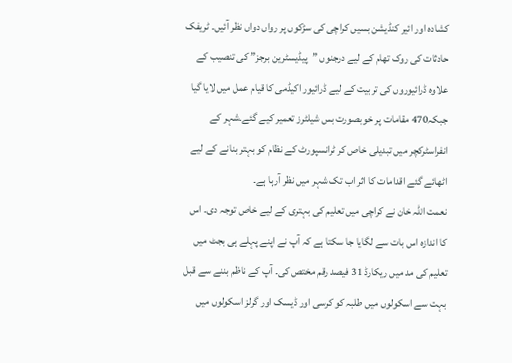کشادہ اور ائیر کنڈیشن بسیں کراچی کی سڑکوں پر رواں دواں نظر آئیں۔ ٹریفک حادثات کی روک تھام کے لیے درجنوں ”پیڈیسٹرین برجز” کی تنصیب کے علاوہ ڈرائیوروں کی تربیت کے لیے ڈرائیور اکیڈمی کا قیام عمل میں لایا گیا جبکہ470 مقامات پر خوبصورت بس شیلٹرز تعمیر کیے گئے۔شہر کے انفراسٹرکچر میں تبدیلی خاص کر ٹرانسپورٹ کے نظام کو بہتر بنانے کے لیے اٹھائے گئے اقدامات کا اثر اب تک شہر میں نظر آرہا ہے۔
نعمت اللہ خان نے کراچی میں تعلیم کی بہتری کے لیے خاص توجہ دی۔ اس کا اندازہ اس بات سے لگایا جا سکتا ہے کہ آپ نے اپنے پہلے ہی بجٹ میں تعلیم کی مد میں ریکارڈ 31 فیصد رقم مختص کی۔ آپ کے ناظم بننے سے قبل بہت سے اسکولوں میں طلبہ کو کرسی اور ڈیسک اور گرلز اسکولوں میں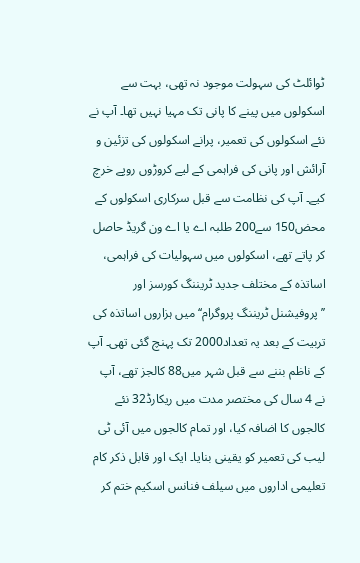ٹوائلٹ کی سہولت موجود نہ تھی، بہت سے اسکولوں میں پینے کا پانی تک مہیا نہیں تھا۔ آپ نے نئے اسکولوں کی تعمیر، پرانے اسکولوں کی تزئین و آرائش اور پانی کی فراہمی کے لیے کروڑوں روپے خرچ کیے۔ آپ کی نظامت سے قبل سرکاری اسکولوں کے محض150 سے200 طلبہ اے یا اے ون گریڈ حاصل کر پاتے تھے، اسکولوں میں سہولیات کی فراہمی، اساتذہ کے مختلف جدید ٹریننگ کورسز اور ’’پروفیشنل ٹریننگ پروگرام‘‘ میں ہزاروں اساتذہ کی تربیت کے بعد یہ تعداد2000 تک پہنچ گئی تھی۔ آپ کے ناظم بننے سے قبل شہر میں88 کالجز تھے، آپ نے 4 سال کی مختصر مدت میں ریکارڈ32 نئے کالجوں کا اضافہ کیا، اور تمام کالجوں میں آئی ٹی لیب کی تعمیر کو یقینی بنایا۔ ایک اور قابل ذکر کام تعلیمی اداروں میں سیلف فنانس اسکیم ختم کر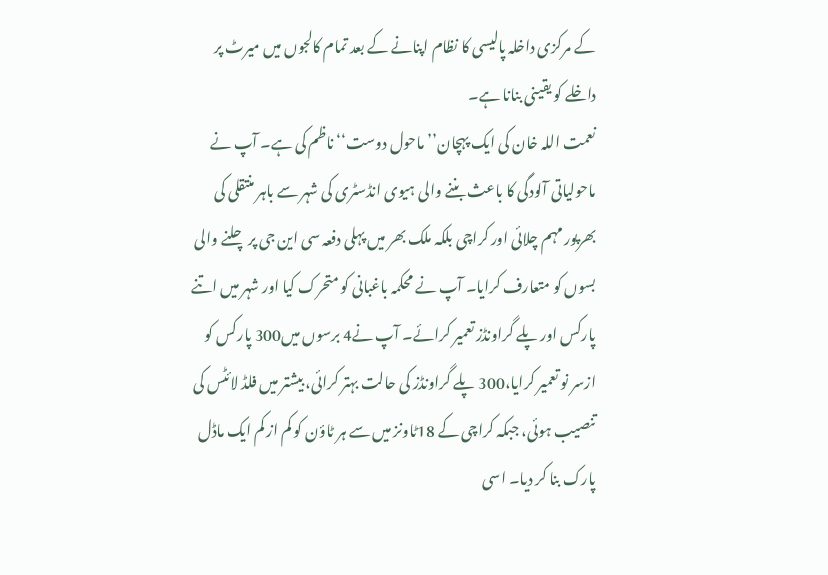کے مرکزی داخلہ پالیسی کا نظام اپنانے کے بعد تمام کالجوں میں میرٹ پر داخلے کو یقینی بنانا ہے۔
نعمت اللہ خان کی ایک پہچان’’ماحول دوست‘‘ ناظم کی ہے۔ آپ نے ماحولیاتی آلودگی کا باعث بننے والی ہیوی انڈسٹری کی شہر سے باہر منتقلی کی بھرپور مہم چلائی اور کراچی بلکہ ملک بھر میں پہلی دفعہ سی این جی پر چلنے والی بسوں کو متعارف کرایا۔ آپ نے محکمہ باغبانی کو متحرک کیا اور شہر میں اتنے پارکس اور پلے گراونڈز تعمیر کرائے۔ آپ نے4 برسوں میں300 پارکس کو ازسر نو تعمیر کرایا،300 پلے گراونڈز کی حالت بہتر کرائی، بیشتر میں فلڈ لائٹس کی تنصیب ہوئی، جبکہ کراچی کے 18ٹاونز میں سے ہر ٹاؤن کو کم از کم ایک ماڈل پارک بنا کر دیا۔ اسی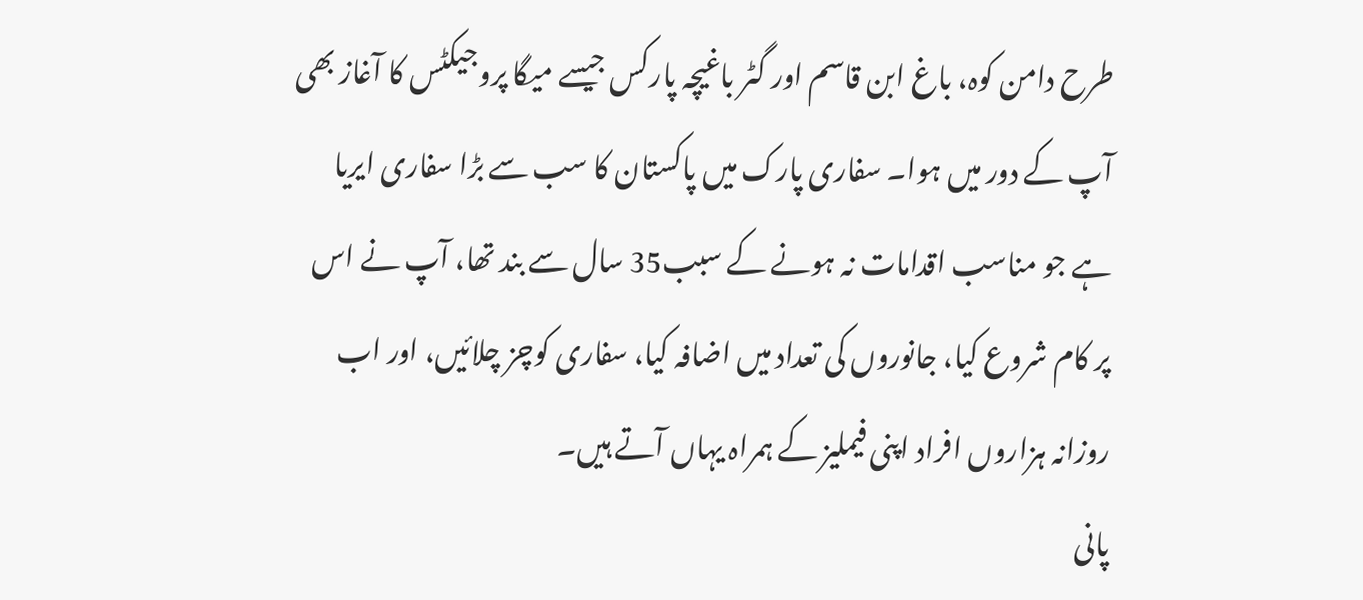طرح دامن کوہ، باغ ابن قاسم اور گٹر باغیچہ پارکس جیسے میگا پروجیکٹس کا آغاز بھی آپ کے دور میں ہوا۔ سفاری پارک میں پاکستان کا سب سے بڑا سفاری ایریا ہے جو مناسب اقدامات نہ ہونے کے سبب35 سال سے بند تھا، آپ نے اس پر کام شروع کیا، جانوروں کی تعداد میں اضافہ کیا، سفاری کوچز چلائیں، اور اب روزانہ ہزاروں افراد اپنی فیملیز کے ہمراہ یہاں آتے ہیں۔
پانی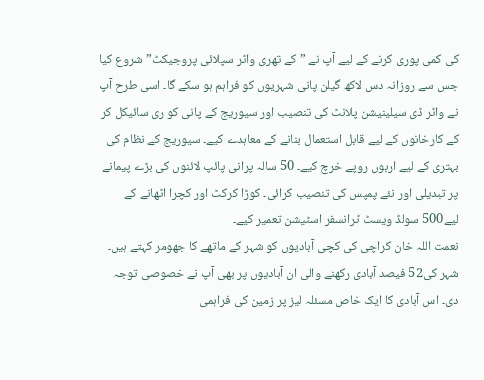کی کمی پوری کرنے کے لیے آپ نے ”کے تھری واٹر سپلائی پروجیکٹ” شروع کیا جس سے روزانہ دس لاکھ گیلن پانی شہریوں کو فراہم ہو سکے گا۔ اسی طرح آپ نے واٹر ڈی سیلینیشن پلانٹ کی تنصیب اور سیوریج کے پانی کو ری سائیکل کر کے کارخانوں کے لیے قابل استعمال بنانے کے معاہدے کیے۔ سیوریج کے نظام کی بہتری کے لیے اربوں روپے خرچ کیے۔ 50 سالہ پرانی پائپ لائنوں کی بڑے پیمانے پر تبدیلی اور نئے پمپس کی تنصیب کرائی۔ کوڑا کرکٹ اور کچرا اٹھانے کے لیے500 سولڈ ویسٹ ٹرانسفر اسٹیشن تعمیر کیے۔
نعمت اللہ خان کراچی کی کچی آبادیوں کو شہر کے ماتھے کا جھومر کہتے ہیں۔ شہر کی52 فیصد آبادی رکھنے والی ان آبادیوں پر بھی آپ نے خصوصی توجہ دی۔ اس آبادی کا ایک خاص مسئلہ لیز پر زمین کی فراہمی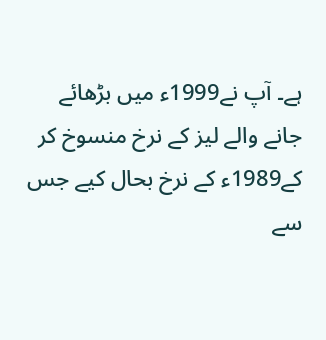ہے۔ آپ نے1999ء میں بڑھائے جانے والے لیز کے نرخ منسوخ کر کے1989ء کے نرخ بحال کیے جس سے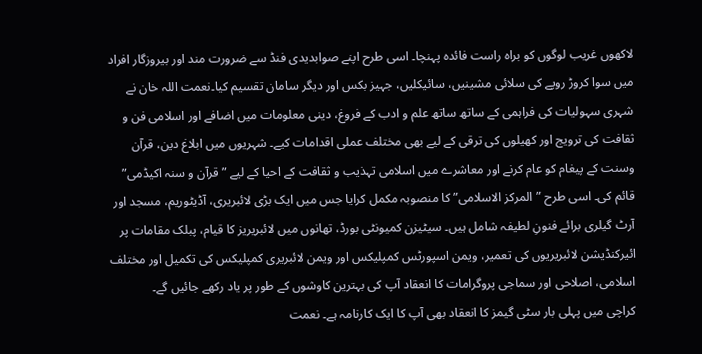لاکھوں غریب لوگوں کو براہ راست فائدہ پہنچا۔ اسی طرح اپنے صوابدیدی فنڈ سے ضرورت مند اور بیروزگار افراد میں سوا کروڑ روپے کی سلائی مشینیں، سائیکلیں، جہیز بکس اور دیگر سامان تقسیم کیا۔نعمت اللہ خان نے شہری سہولیات کی فراہمی کے ساتھ ساتھ علم و ادب کے فروغ، دینی معلومات میں اضافے اور اسلامی فن و ثقافت کی ترویج اور کھیلوں کی ترقی کے لیے بھی مختلف عملی اقدامات کیے۔ شہریوں میں ابلاغ دین، قرآن وسنت کے پیغام کو عام کرنے اور معاشرے میں اسلامی تہذیب و ثقافت کے احیا کے لیے ”قرآن و سنہ اکیڈمی” قائم کی۔ اسی طرح ”المرکز الاسلامی” کا منصوبہ مکمل کرایا جس میں ایک بڑی لائبریری، آڈیٹوریم، مسجد اور آرٹ گیلری برائے فنونِ لطیفہ شامل ہیں۔ سیٹیزن کمیونٹی بورڈ، تھانوں میں لائبریریز کا قیام، پبلک مقامات پر ائیرکنڈیشن لائبریریوں کی تعمیر، ویمن اسپورٹس کمپلیکس اور ویمن لائبریری کمپلیکس کی تکمیل اور مختلف اسلامی، اصلاحی اور سماجی پروگرامات کا انعقاد آپ کی بہترین کاوشوں کے طور پر یاد رکھے جائیں گے۔
کراچی میں پہلی بار سٹی گیمز کا انعقاد بھی آپ کا ایک کارنامہ ہے۔ نعمت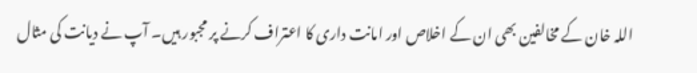اللہ خان کے مخالفین بھی ان کے اخلاص اور امانت داری کا اعتراف کرنے پر مجبور ہیں۔ آپ نے دیانت کی مثال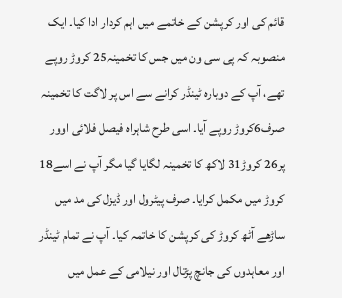قائم کی اور کرپشن کے خاتمے میں اہم کردار ادا کیا۔ ایک منصوبہ کہ پی سی ون میں جس کا تخمینہ25 کروڑ روپے تھے، آپ کے دوبارہ ٹینڈر کرانے سے اس پر لاگت کا تخمینہ صرف6کروڑ روپے آیا۔ اسی طرح شاہراہ فیصل فلائی اوور پر26 کروڑ31 لاکھ کا تخمینہ لگایا گیا مگر آپ نے اسے18 کروڑ میں مکمل کرایا۔ صرف پیٹرول اور ڈیزل کی مد میں ساڑھے آٹھ کروڑ کی کرپشن کا خاتمہ کیا۔ آپ نے تمام ٹینڈر اور معاہدوں کی جانچ پڑتال اور نیلامی کے عمل میں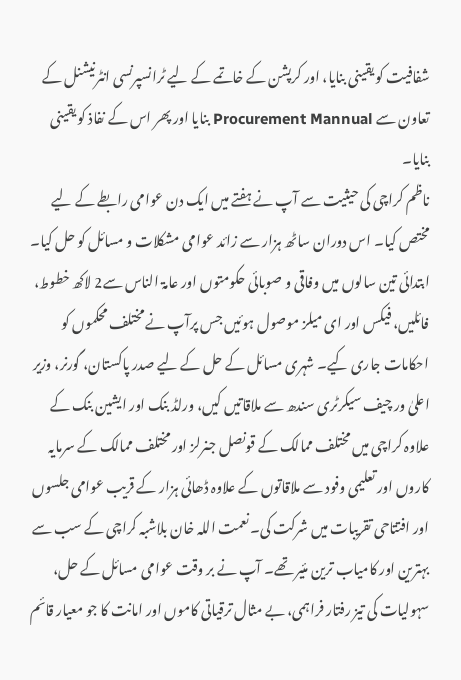شفافیت کو یقینی بنایا، اور کرپشن کے خاتمے کے لیے ٹرانسپرنسی انٹرنیشنل کے تعاون سے Procurement Mannual بنایا اور پھر اس کے نفاذ کو یقینی بنایا۔
ناظم کراچی کی حیثیت سے آپ نے ہفتے میں ایک دن عوامی رابطے کے لیے مختص کیا۔ اس دوران ساٹھ ہزار سے زائد عوامی مشکلات و مسائل کو حل کیا۔ ابتدائی تین سالوں میں وفاقی و صوبائی حکومتوں اور عامۃ الناس سے2 لاکھ خطوط، فائلیں، فیکس اور ای میلز موصول ہوئیں جس پرآپ نے مختلف محکموں کو احکامات جاری کیے۔ شہری مسائل کے حل کے لیے صدر پاکستان، گورنر، وزیر اعلیٰ ور چیف سیکرٹری سندھ سے ملاقاتیں کیں، ورلڈ بنک اور ایشین بنک کے علاوہ کراچی میں مختلف ممالک کے قونصل جنرلز اور مختلف ممالک کے سرمایہ کاروں اور تعلیمی وفود سے ملاقاتوں کے علاوہ ڈھائی ہزار کے قریب عوامی جلسوں اور افتتاحی تقریبات میں شرکت کی۔ نعمت اللہ خان بلاشبہ کراچی کے سب سے بہترین اور کامیاب ترین مئیر تھے۔ آپ نے بر وقت عوامی مسائل کے حل، سہولیات کی تیز رفتار فراہمی، بے مثال ترقیاتی کاموں اور امانت کا جو معیار قائم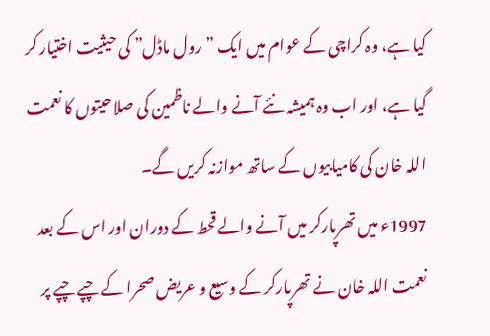کیا ہے، وہ کراچی کے عوام میں ایک ”رول ماڈل” کی حیثیت اختیار کر گیا ہے، اور اب وہ ہمیشہ نئے آنے والے ناظمین کی صلاحیتوں کا نعمت اللہ خان کی کامیابیوں کے ساتھ موازنہ کریں گے۔
1997ء میں تھرپارکر میں آنے والے قحط کے دوران اور اس کے بعد نعمت اللہ خان نے تھرپارکر کے وسیع و عریض صحرا کے چپے چپے پر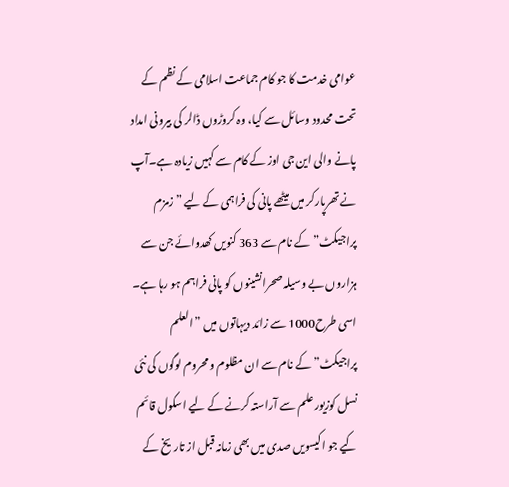عوامی خدمت کا جو کام جماعت اسلامی کے نظم کے تحت محدود وسائل سے کیا، وہ کروڑوں ڈالر کی بیرونی امداد پانے والی این جی اوز کے کام سے کہیں زیادہ ہے۔آپ نے تھرپارکر میں میٹھے پانی کی فراہمی کے لیے ”زمزم پراجیکٹ” کے نام سے 363 کنویں کھدوائے جن سے ہزاروں بے وسیلہ صحرانشینوں کو پانی فراہم ہو رہا ہے۔ اسی طرح1000 سے زائد دیہاتوں میں ”العلم پراجیکٹ” کے نام سے ان مظلوم و محروم لوگوں کی نئی نسل کوزیور علم سے آراستہ کرنے کے لیے اسکول قائم کیے جو اکیسویں صدی میں بھی زمانہ قبل از تاریخ کے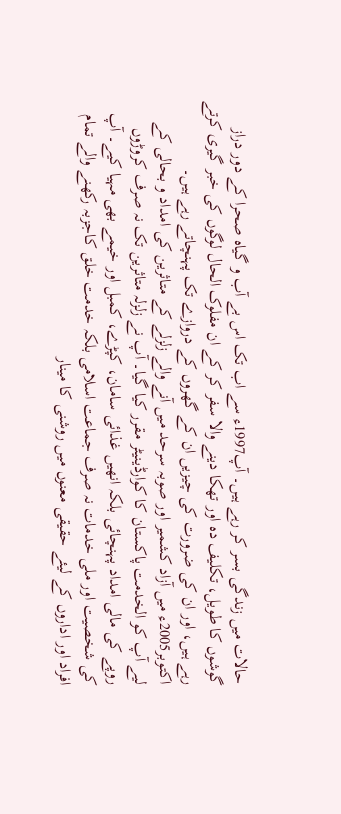حالات میں زندگی بسر کر رہے ہیں۔ آپ1997ء سے اب تک اس بے آب و گیاہ صحرا کے دور دراز گوشوں کا طویل، تکلیف دہ اور تھکا دینے والا سفر کر کے ان مفلوک الحال لوگوں کی خبر گیری کرتے رہے ہیں، اور ان کی ضرورت کی چیزیں ان کے گھروں کے دروازے تک پہنچاتے رہے ہیں۔ اکتوبر2005ء میں آزاد کشمیر اور صوبہ سرحد میں آنے والے زلزلے کے متاثرین کی امداد و بحالی کے لیے آپ کو الخدمت پاکستان کا کوارڈینیٹر مقرر کیا گیا۔ آپ نے زلزلہ متاثرین تک نہ صرف کروڑوں روپے کی مالی امداد پہنچائی بلکہ انھیں غذائی سامان، کپڑے، کمبل اور خیمے بھی مہیا کیے۔ آپ کی شخصیت اور ملی خدمات نہ صرف جماعت اسلامی بلکہ خدمت خلق کاجزبہ رکھنے والے تمام افراد اور اداروں کے لیئے حقیقی معنوں میں روشنی کا مینار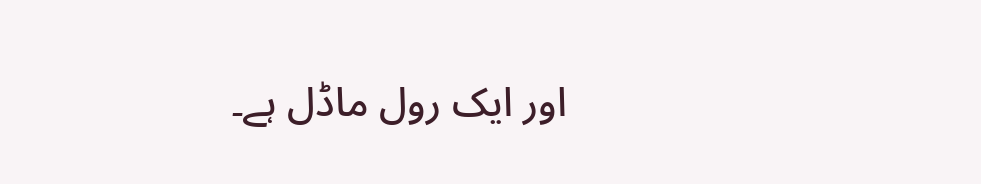اور ایک رول ماڈل ہے۔